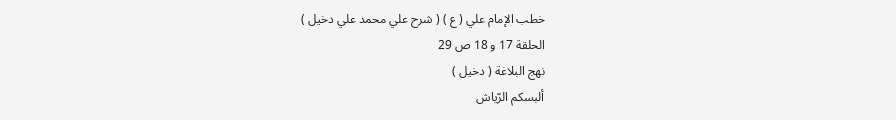خطب الإمام علي ( ع ) ( شرح علي محمد علي دخيل )
الحلقة 17 و 18 ص 29
نهج البلاغة ( دخيل )
ألبسكم الرّياش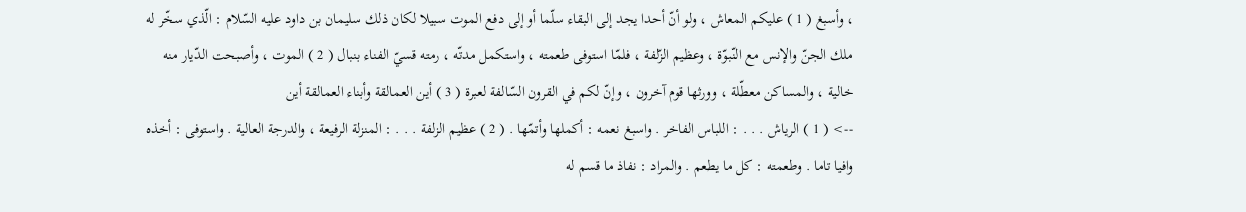، وأسبغ ( 1 ) عليكم المعاش ، ولو أنّ أحدا يجد إلى البقاء سلّما أو إلى دفع الموت سبيلا لكان ذلك سليمان بن داود عليه السّلام : الّذي سخّر له ملك الجنّ والإنس مع النّبوّة ، وعظيم الزّلفة ، فلمّا استوفى طعمته ، واستكمل مدتّه ، رمته قسيّ الفناء بنبال ( 2 ) الموت ، وأصبحت الدّيار منه خالية ، والمساكن معطّلة ، وورثها قوم آخرون ، وإنّ لكم في القرون السّالفة لعبرة ( 3 ) أين العمالقة وأبناء العمالقة أين
--> ( 1 ) الرياش . . . : اللباس الفاخر . واسبغ نعمه : أكملها وأتمّها . ( 2 ) عظيم الزلفة . . . : المنزلة الرفيعة ، والدرجة العالية . واستوفى : أخذه وافيا تاما . وطعمته : كل ما يطعم . والمراد : نفاذ ما قسم له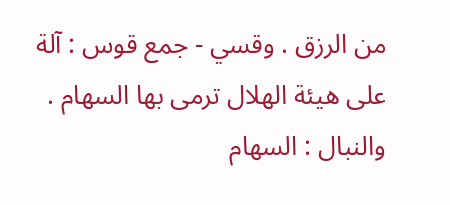من الرزق . وقسي - جمع قوس : آلة على هيئة الهلال ترمى بها السهام . والنبال : السهام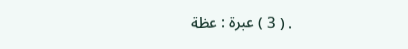. ( 3 ) عبرة : عظة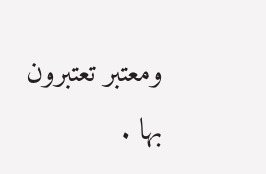ومعتبر تعتبرون بها .